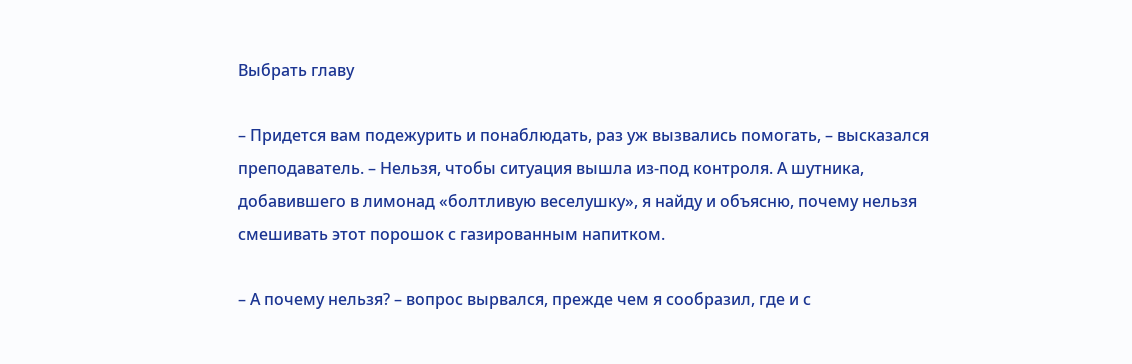Выбрать главу

– Придется вам подежурить и понаблюдать, раз уж вызвались помогать, – высказался преподаватель. – Нельзя, чтобы ситуация вышла из-под контроля. А шутника, добавившего в лимонад «болтливую веселушку», я найду и объясню, почему нельзя смешивать этот порошок с газированным напитком.

– А почему нельзя? – вопрос вырвался, прежде чем я сообразил, где и с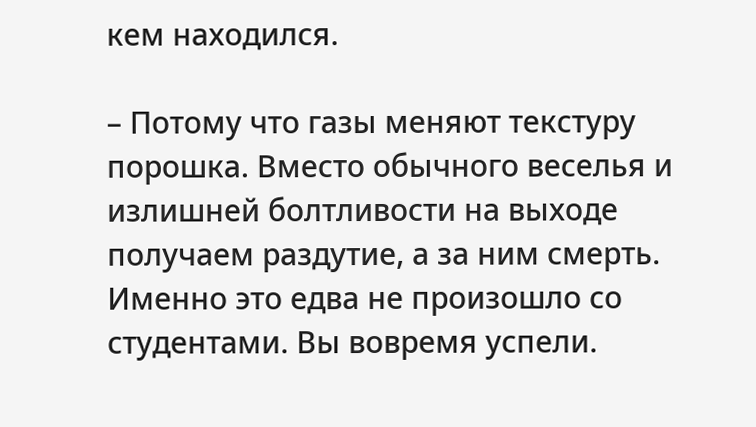кем находился.

– Потому что газы меняют текстуру порошка. Вместо обычного веселья и излишней болтливости на выходе получаем раздутие, а за ним смерть. Именно это едва не произошло со студентами. Вы вовремя успели.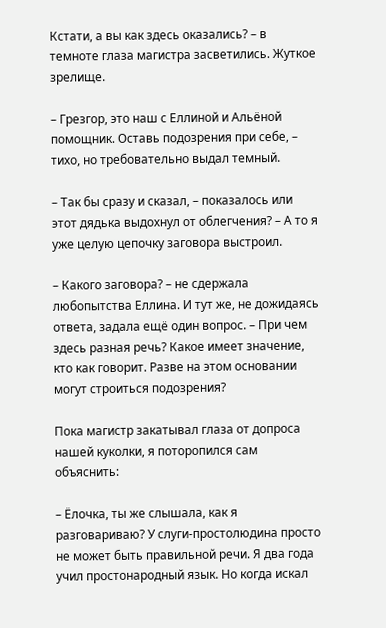Кстати, а вы как здесь оказались? – в темноте глаза магистра засветились. Жуткое зрелище.

– Грезгор, это наш с Еллиной и Альёной помощник. Оставь подозрения при себе, – тихо, но требовательно выдал темный.

– Так бы сразу и сказал, – показалось или этот дядька выдохнул от облегчения? – А то я уже целую цепочку заговора выстроил.

– Какого заговора? – не сдержала любопытства Еллина. И тут же, не дожидаясь ответа, задала ещё один вопрос. – При чем здесь разная речь? Какое имеет значение, кто как говорит. Разве на этом основании могут строиться подозрения?

Пока магистр закатывал глаза от допроса нашей куколки, я поторопился сам объяснить:

– Ёлочка, ты же слышала, как я разговариваю? У слуги-простолюдина просто не может быть правильной речи. Я два года учил простонародный язык. Но когда искал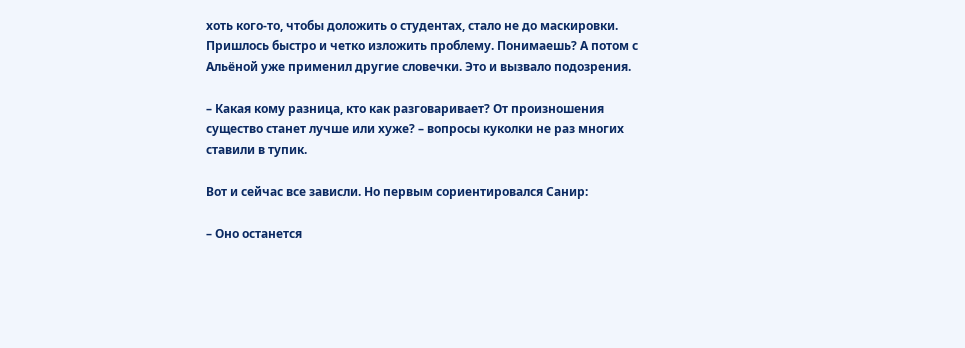хоть кого-то, чтобы доложить о студентах, стало не до маскировки. Пришлось быстро и четко изложить проблему. Понимаешь? А потом с Альёной уже применил другие словечки. Это и вызвало подозрения.

– Какая кому разница, кто как разговаривает? От произношения существо станет лучше или хуже? – вопросы куколки не раз многих ставили в тупик.

Вот и сейчас все зависли. Но первым сориентировался Санир:

– Оно останется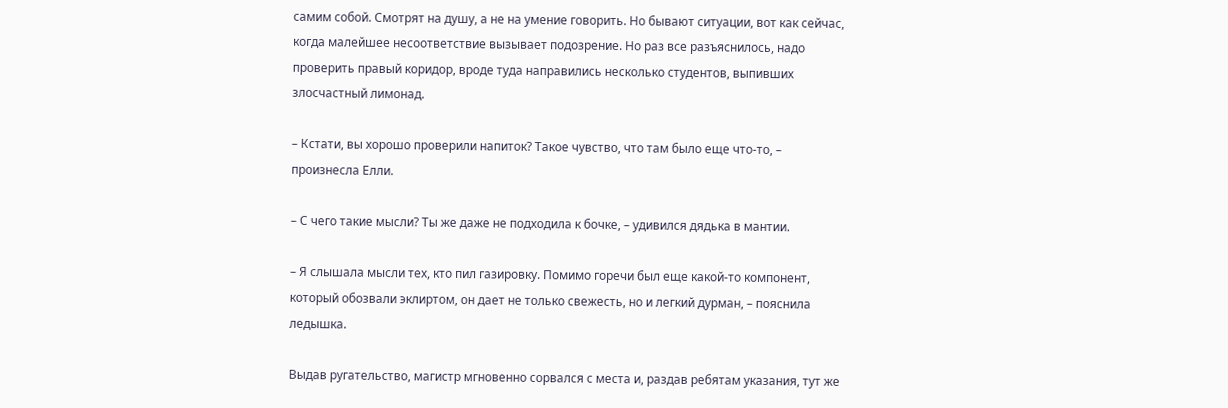самим собой. Смотрят на душу, а не на умение говорить. Но бывают ситуации, вот как сейчас, когда малейшее несоответствие вызывает подозрение. Но раз все разъяснилось, надо проверить правый коридор, вроде туда направились несколько студентов, выпивших злосчастный лимонад.

– Кстати, вы хорошо проверили напиток? Такое чувство, что там было еще что-то, – произнесла Елли.

– С чего такие мысли? Ты же даже не подходила к бочке, – удивился дядька в мантии.

– Я слышала мысли тех, кто пил газировку. Помимо горечи был еще какой-то компонент, который обозвали эклиртом, он дает не только свежесть, но и легкий дурман, – пояснила ледышка.

Выдав ругательство, магистр мгновенно сорвался с места и, раздав ребятам указания, тут же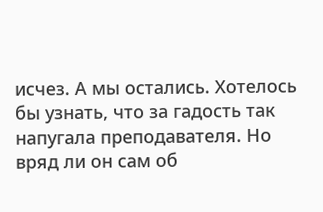исчез. А мы остались. Хотелось бы узнать, что за гадость так напугала преподавателя. Но вряд ли он сам об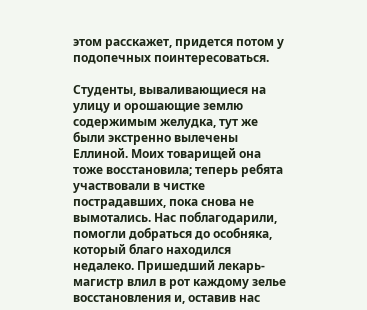этом расскажет, придется потом у подопечных поинтересоваться.

Студенты, вываливающиеся на улицу и орошающие землю содержимым желудка, тут же были экстренно вылечены Еллиной. Моих товарищей она тоже восстановила; теперь ребята участвовали в чистке пострадавших, пока снова не вымотались. Нас поблагодарили, помогли добраться до особняка, который благо находился недалеко. Пришедший лекарь-магистр влил в рот каждому зелье восстановления и, оставив нас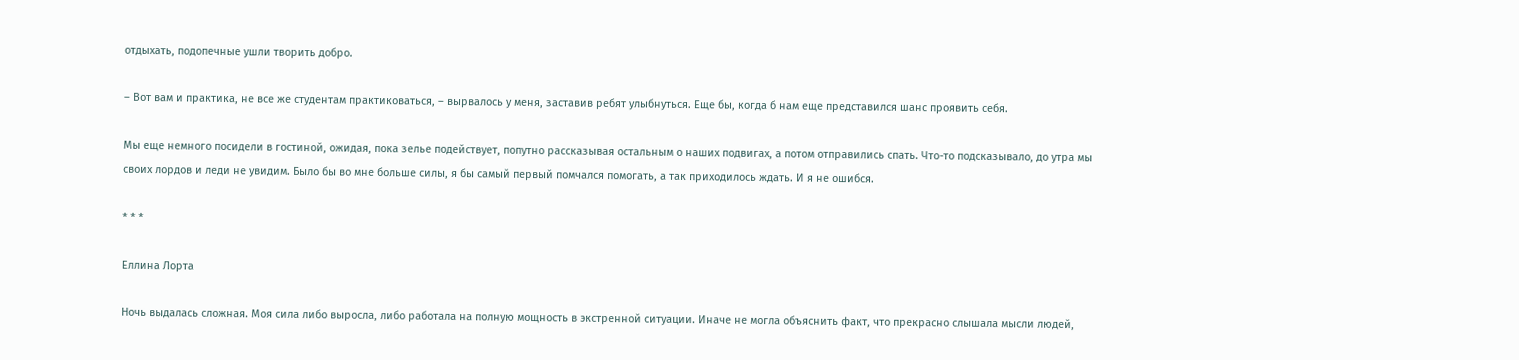отдыхать, подопечные ушли творить добро.

– Вот вам и практика, не все же студентам практиковаться, – вырвалось у меня, заставив ребят улыбнуться. Еще бы, когда б нам еще представился шанс проявить себя.

Мы еще немного посидели в гостиной, ожидая, пока зелье подействует, попутно рассказывая остальным о наших подвигах, а потом отправились спать. Что-то подсказывало, до утра мы своих лордов и леди не увидим. Было бы во мне больше силы, я бы самый первый помчался помогать, а так приходилось ждать. И я не ошибся.

* * *

Еллина Лорта

Ночь выдалась сложная. Моя сила либо выросла, либо работала на полную мощность в экстренной ситуации. Иначе не могла объяснить факт, что прекрасно слышала мысли людей,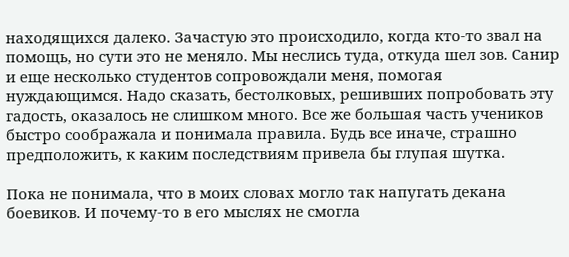находящихся далеко. Зачастую это происходило, когда кто-то звал на помощь, но сути это не меняло. Мы неслись туда, откуда шел зов. Санир и еще несколько студентов сопровождали меня, помогая нуждающимся. Надо сказать, бестолковых, решивших попробовать эту гадость, оказалось не слишком много. Все же большая часть учеников быстро соображала и понимала правила. Будь все иначе, страшно предположить, к каким последствиям привела бы глупая шутка.

Пока не понимала, что в моих словах могло так напугать декана боевиков. И почему-то в его мыслях не смогла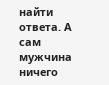найти ответа. А сам мужчина ничего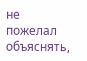не пожелал объяснять,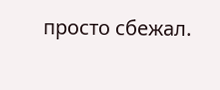просто сбежал.